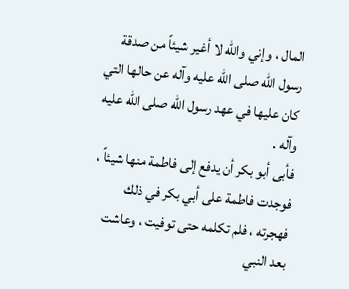المال ، وإني والله لا أغير شيئاً من صدقة رسول الله صلى الله عليه وآله عن حالها التي كان عليها في عهد رسول الله صلى الله عليه وآله .
فأبى أبو بكر أن يدفع إلى فاطمة منها شيئاً ، فوجدت فاطمة على أبي بكر في ذلك فهجرته ، فلم تكلمه حتى توفيت ، وعاشت بعد النبي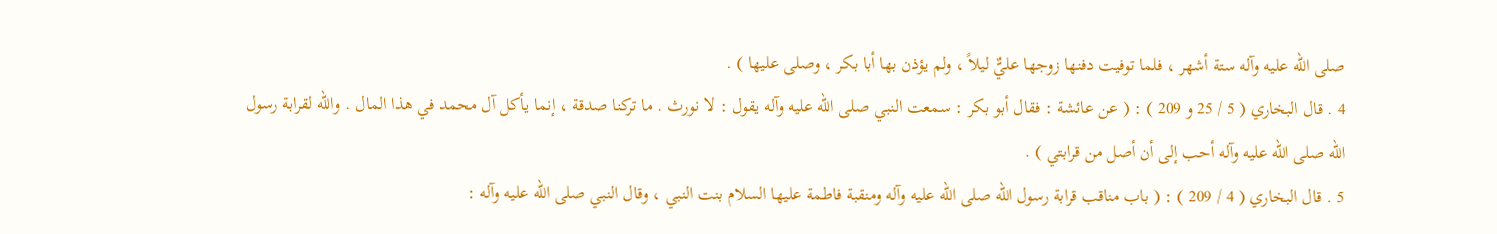صلى الله عليه وآله ستة أشهر ، فلما توفيت دفنها زوجها عليٌّ ليلاً ، ولم يؤذن بها أبا بكر ، وصلى عليها ) .
4 . قال البخاري ( 5 / 25 و 209 ) : ( عن عائشة : فقال أبو بكر : سمعت النبي صلى الله عليه وآله يقول : لا نورث . ما تركنا صدقة ، إنما يأكل آل محمد في هذا المال . والله لقرابة رسول الله صلى الله عليه وآله أحب إلى أن أصل من قرابتي ) .
5 . قال البخاري ( 4 / 209 ) : ( باب مناقب قرابة رسول الله صلى الله عليه وآله ومنقبة فاطمة عليها السلام بنت النبي ، وقال النبي صلى الله عليه وآله :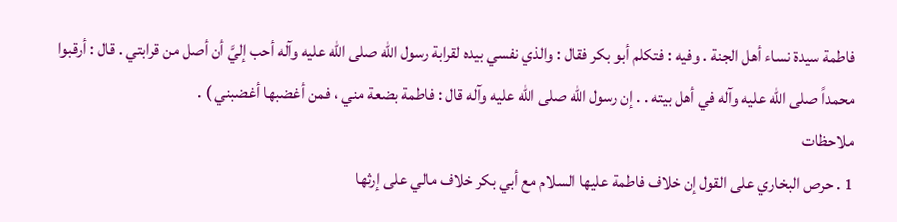فاطمة سيدة نساء أهل الجنة . وفيه : فتكلم أبو بكر فقال : والذي نفسي بيده لقرابة رسول الله صلى الله عليه وآله أحب إليَّ أن أصل من قرابتي . قال : أرقبوا محمداً صلى الله عليه وآله في أهل بيته . . إن رسول الله صلى الله عليه وآله قال : فاطمة بضعة مني ، فمن أغضبها أغضبني ) .
ملاحظات
1 . حرص البخاري على القول إن خلاف فاطمة عليها السلام مع أبي بكر خلاف مالي على إرثها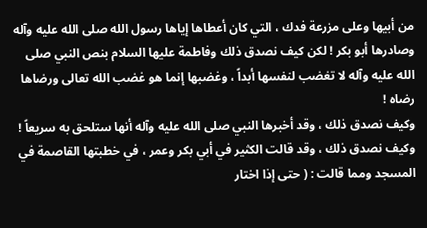من أبيها وعلى مزرعة فدك ، التي كان أعطاها إياها رسول الله صلى الله عليه وآله وصادرها أبو بكر ! لكن كيف نصدق ذلك وفاطمة عليها السلام بنص النبي صلى الله عليه وآله لا تغضب لنفسها أبداً ، وغضبها إنما هو غضب الله تعالى ورضاها رضاه !
وكيف نصدق ذلك ، وقد أخبرها النبي صلى الله عليه وآله أنها ستلحق به سريعاً !
وكيف نصدق ذلك ، وقد قالت الكثير في أبي بكر وعمر ، في خطبتها القاصمة في المسجد ومما قالت : ( حتى إذا اختار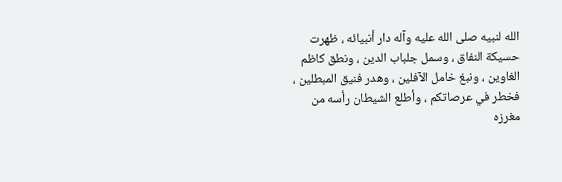الله لنبيه صلى الله عليه وآله دار أنبيائه ، ظهرت حسيكة النفاق ، وسمل جلباب الدين ، ونطق كاظم الغاوين ، ونبغ خامل الآفلين ، وهدر فنيق المبطلين ، فخطر في عرصاتكم ، وأطلع الشيطان رأسه من مغرزه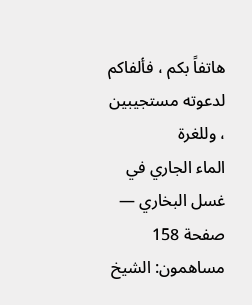هاتفاً بكم ، فألفاكم لدعوته مستجيبين ، وللغرة
الماء الجاري في غسل البخاري — صفحة 158
مساهمون: الشيخ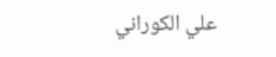علي الكوراني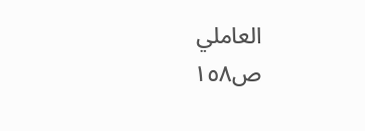العاملي
ص١٥٨